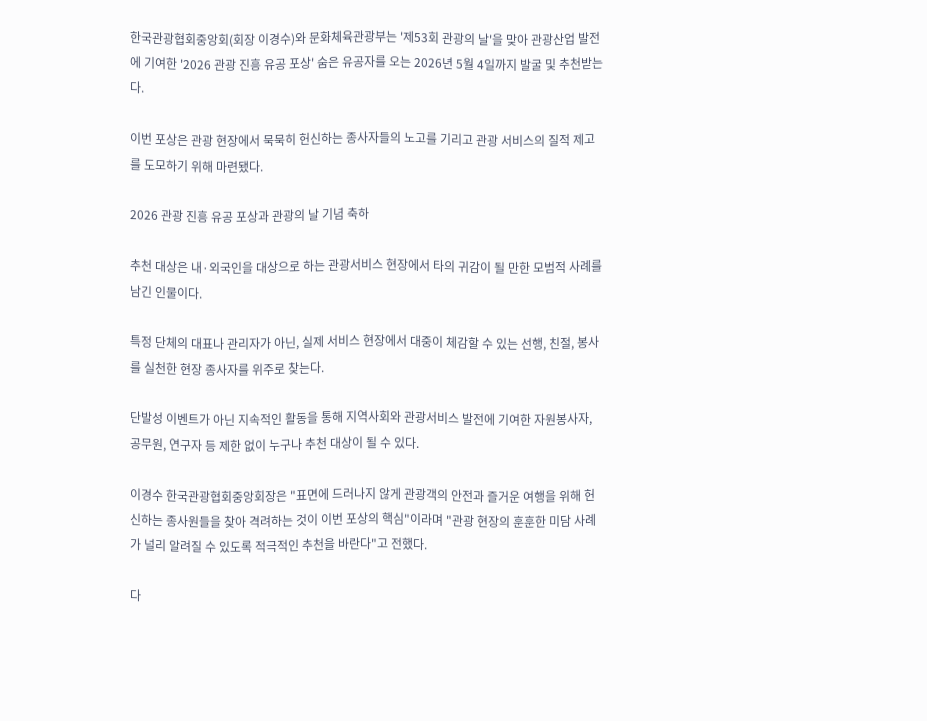한국관광협회중앙회(회장 이경수)와 문화체육관광부는 '제53회 관광의 날'을 맞아 관광산업 발전에 기여한 '2026 관광 진흥 유공 포상' 숨은 유공자를 오는 2026년 5월 4일까지 발굴 및 추천받는다.

이번 포상은 관광 현장에서 묵묵히 헌신하는 종사자들의 노고를 기리고 관광 서비스의 질적 제고를 도모하기 위해 마련됐다.

2026 관광 진흥 유공 포상과 관광의 날 기념 축하

추천 대상은 내·외국인을 대상으로 하는 관광서비스 현장에서 타의 귀감이 될 만한 모범적 사례를 남긴 인물이다.

특정 단체의 대표나 관리자가 아닌, 실제 서비스 현장에서 대중이 체감할 수 있는 선행, 친절, 봉사를 실천한 현장 종사자를 위주로 찾는다.

단발성 이벤트가 아닌 지속적인 활동을 통해 지역사회와 관광서비스 발전에 기여한 자원봉사자, 공무원, 연구자 등 제한 없이 누구나 추천 대상이 될 수 있다.

이경수 한국관광협회중앙회장은 "표면에 드러나지 않게 관광객의 안전과 즐거운 여행을 위해 헌신하는 종사원들을 찾아 격려하는 것이 이번 포상의 핵심"이라며 "관광 현장의 훈훈한 미담 사례가 널리 알려질 수 있도록 적극적인 추천을 바란다"고 전했다.

다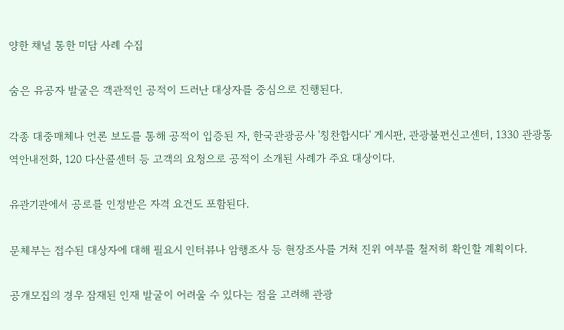양한 채널 통한 미담 사례 수집

숨은 유공자 발굴은 객관적인 공적이 드러난 대상자를 중심으로 진행된다.

각종 대중매체나 언론 보도를 통해 공적이 입증된 자, 한국관광공사 '칭찬합시다' 게시판, 관광불편신고센터, 1330 관광통역안내전화, 120 다산콜센터 등 고객의 요청으로 공적이 소개된 사례가 주요 대상이다.

유관기관에서 공로를 인정받은 자격 요건도 포함된다.

문체부는 접수된 대상자에 대해 필요시 인터뷰나 암행조사 등 현장조사를 거쳐 진위 여부를 철저히 확인할 계획이다.

공개모집의 경우 잠재된 인재 발굴이 어려울 수 있다는 점을 고려해 관광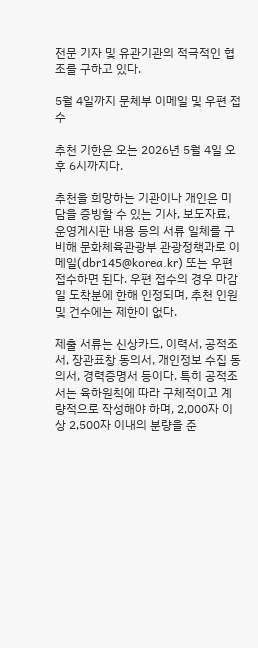전문 기자 및 유관기관의 적극적인 협조를 구하고 있다.

5월 4일까지 문체부 이메일 및 우편 접수

추천 기한은 오는 2026년 5월 4일 오후 6시까지다.

추천을 희망하는 기관이나 개인은 미담을 증빙할 수 있는 기사, 보도자료, 운영게시판 내용 등의 서류 일체를 구비해 문화체육관광부 관광정책과로 이메일(dbr145@korea.kr) 또는 우편 접수하면 된다. 우편 접수의 경우 마감일 도착분에 한해 인정되며, 추천 인원 및 건수에는 제한이 없다.

제출 서류는 신상카드, 이력서, 공적조서, 장관표창 동의서, 개인정보 수집 동의서, 경력증명서 등이다. 특히 공적조서는 육하원칙에 따라 구체적이고 계량적으로 작성해야 하며, 2,000자 이상 2,500자 이내의 분량을 준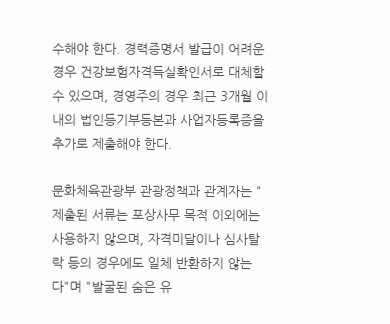수해야 한다. 경력증명서 발급이 어려운 경우 건강보험자격득실확인서로 대체할 수 있으며, 경영주의 경우 최근 3개월 이내의 법인등기부등본과 사업자등록증을 추가로 제출해야 한다.

문화체육관광부 관광정책과 관계자는 "제출된 서류는 포상사무 목적 이외에는 사용하지 않으며, 자격미달이나 심사탈락 등의 경우에도 일체 반환하지 않는다"며 "발굴된 숨은 유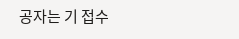공자는 기 접수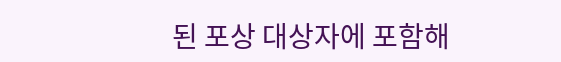된 포상 대상자에 포함해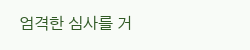엄격한 심사를 거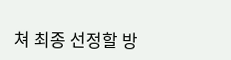쳐 최종 선정할 방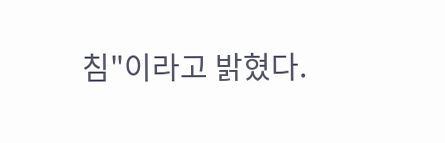침"이라고 밝혔다.